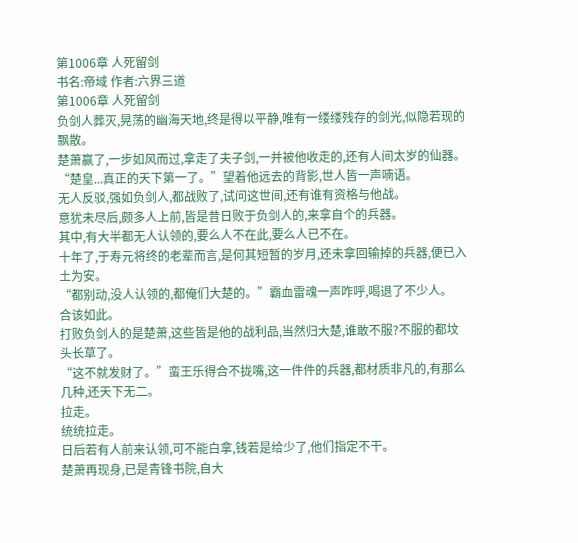第1006章 人死留剑
书名:帝域 作者:六界三道
第1006章 人死留剑
负剑人葬灭,晃荡的幽海天地,终是得以平静,唯有一缕缕残存的剑光,似隐若现的飘散。
楚萧赢了,一步如风而过,拿走了夫子剑,一并被他收走的,还有人间太岁的仙器。
“楚皇...真正的天下第一了。”望着他远去的背影,世人皆一声喃语。
无人反驳,强如负剑人,都战败了,试问这世间,还有谁有资格与他战。
意犹未尽后,颇多人上前,皆是昔日败于负剑人的,来拿自个的兵器。
其中,有大半都无人认领的,要么人不在此,要么人已不在。
十年了,于寿元将终的老辈而言,是何其短暂的岁月,还未拿回输掉的兵器,便已入土为安。
“都别动,没人认领的,都俺们大楚的。”霸血雷魂一声咋呼,喝退了不少人。
合该如此。
打败负剑人的是楚萧,这些皆是他的战利品,当然归大楚,谁敢不服?不服的都坟头长草了。
“这不就发财了。”蛮王乐得合不拢嘴,这一件件的兵器,都材质非凡的,有那么几种,还天下无二。
拉走。
统统拉走。
日后若有人前来认领,可不能白拿,钱若是给少了,他们指定不干。
楚萧再现身,已是青锋书院,自大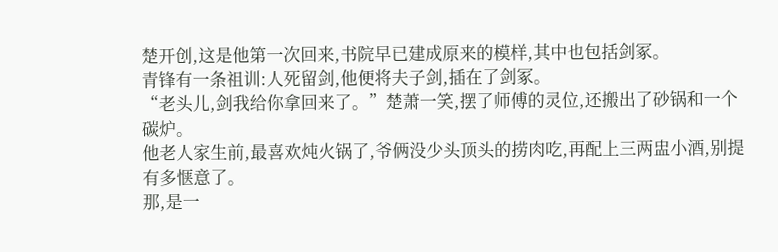楚开创,这是他第一次回来,书院早已建成原来的模样,其中也包括剑冢。
青锋有一条祖训:人死留剑,他便将夫子剑,插在了剑冢。
“老头儿,剑我给你拿回来了。”楚萧一笑,摆了师傅的灵位,还搬出了砂锅和一个碳炉。
他老人家生前,最喜欢炖火锅了,爷俩没少头顶头的捞肉吃,再配上三两盅小酒,别提有多惬意了。
那,是一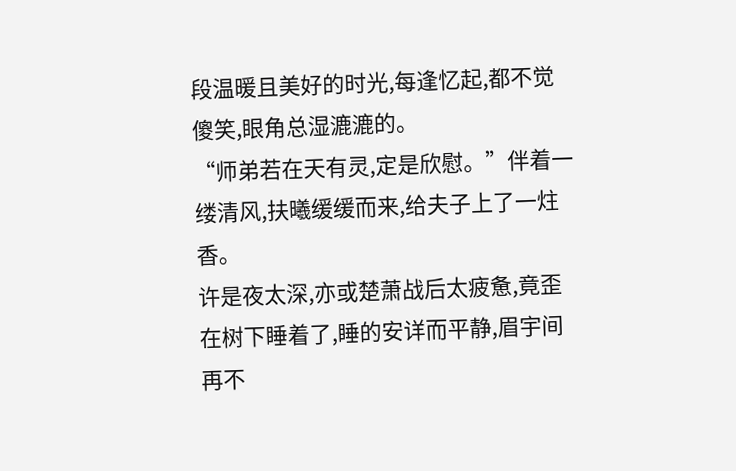段温暖且美好的时光,每逢忆起,都不觉傻笑,眼角总湿漉漉的。
“师弟若在天有灵,定是欣慰。”伴着一缕清风,扶曦缓缓而来,给夫子上了一炷香。
许是夜太深,亦或楚萧战后太疲惫,竟歪在树下睡着了,睡的安详而平静,眉宇间再不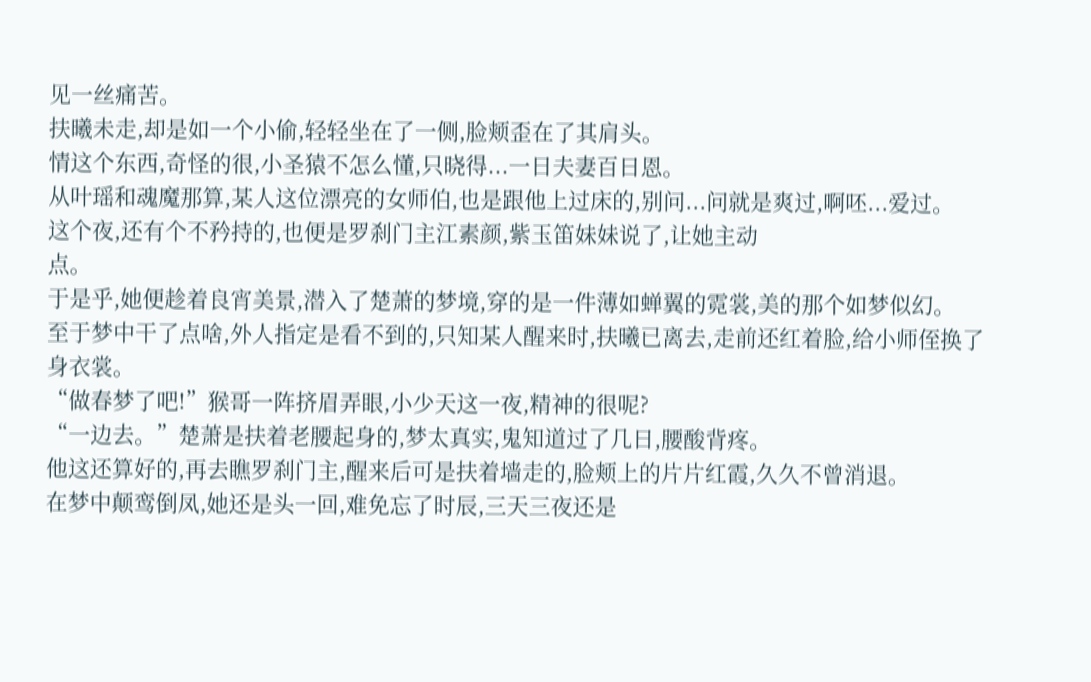见一丝痛苦。
扶曦未走,却是如一个小偷,轻轻坐在了一侧,脸颊歪在了其肩头。
情这个东西,奇怪的很,小圣猿不怎么懂,只晓得...一日夫妻百日恩。
从叶瑶和魂魔那算,某人这位漂亮的女师伯,也是跟他上过床的,别问...问就是爽过,啊呸...爱过。
这个夜,还有个不矜持的,也便是罗刹门主江素颜,紫玉笛妹妹说了,让她主动
点。
于是乎,她便趁着良宵美景,潜入了楚萧的梦境,穿的是一件薄如蝉翼的霓裳,美的那个如梦似幻。
至于梦中干了点啥,外人指定是看不到的,只知某人醒来时,扶曦已离去,走前还红着脸,给小师侄换了身衣裳。
“做春梦了吧!”猴哥一阵挤眉弄眼,小少天这一夜,精神的很呢?
“一边去。”楚萧是扶着老腰起身的,梦太真实,鬼知道过了几日,腰酸背疼。
他这还算好的,再去瞧罗刹门主,醒来后可是扶着墙走的,脸颊上的片片红霞,久久不曾消退。
在梦中颠鸾倒凤,她还是头一回,难免忘了时辰,三天三夜还是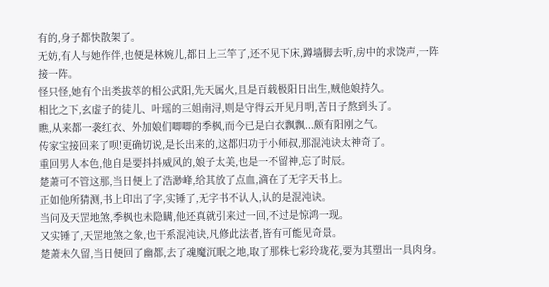有的,身子都快散架了。
无妨,有人与她作伴,也便是林婉儿,都日上三竿了,还不见下床,蹲墙脚去听,房中的求饶声,一阵接一阵。
怪只怪,她有个出类拔萃的相公武阳,先天属火,且是百载极阳日出生,贼他娘持久。
相比之下,玄虚子的徒儿、叶瑶的三姐南浔,则是守得云开见月明,苦日子熬到头了。
瞧,从来都一袭红衣、外加娘们唧唧的季枫,而今已是白衣飘飘...颇有阳刚之气。
传家宝接回来了呗!更确切说,是长出来的,这都归功于小师叔,那混沌诀太神奇了。
重回男人本色,他自是要抖抖威风的,娘子太美,也是一不留神,忘了时辰。
楚萧可不管这那,当日便上了浩渺峰,给其放了点血,滴在了无字天书上。
正如他所猜测,书上印出了字,实锤了,无字书不认人,认的是混沌诀。
当问及天罡地煞,季枫也未隐瞒,他还真就引来过一回,不过是惊鸿一现。
又实锤了,天罡地煞之象,也干系混沌诀,凡修此法者,皆有可能见奇景。
楚萧未久留,当日便回了幽都,去了魂魔沉眠之地,取了那株七彩玲珑花,要为其塑出一具肉身。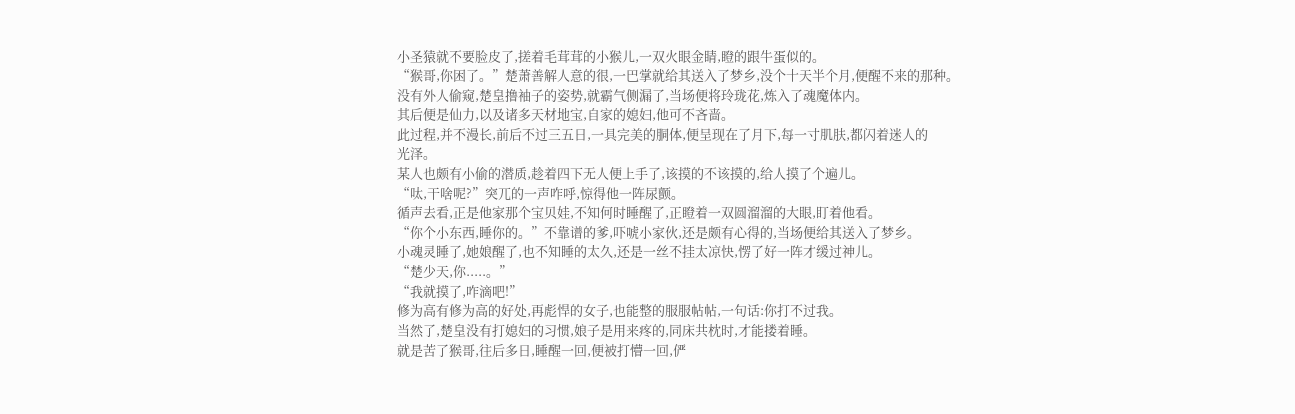小圣猿就不要脸皮了,搓着毛茸茸的小猴儿,一双火眼金睛,瞪的跟牛蛋似的。
“猴哥,你困了。”楚萧善解人意的很,一巴掌就给其送入了梦乡,没个十天半个月,便醒不来的那种。
没有外人偷窥,楚皇撸袖子的姿势,就霸气侧漏了,当场便将玲珑花,炼入了魂魔体内。
其后便是仙力,以及诸多天材地宝,自家的媳妇,他可不吝啬。
此过程,并不漫长,前后不过三五日,一具完美的胴体,便呈现在了月下,每一寸肌肤,都闪着迷人的
光泽。
某人也颇有小偷的潜质,趁着四下无人便上手了,该摸的不该摸的,给人摸了个遍儿。
“呔,干啥呢?”突兀的一声咋呼,惊得他一阵尿颤。
循声去看,正是他家那个宝贝娃,不知何时睡醒了,正瞪着一双圆溜溜的大眼,盯着他看。
“你个小东西,睡你的。”不靠谱的爹,吓唬小家伙,还是颇有心得的,当场便给其送入了梦乡。
小魂灵睡了,她娘醒了,也不知睡的太久,还是一丝不挂太凉快,愣了好一阵才缓过神儿。
“楚少天,你.....。”
“我就摸了,咋滴吧!”
修为高有修为高的好处,再彪悍的女子,也能整的服服帖帖,一句话:你打不过我。
当然了,楚皇没有打媳妇的习惯,娘子是用来疼的,同床共枕时,才能搂着睡。
就是苦了猴哥,往后多日,睡醒一回,便被打懵一回,俨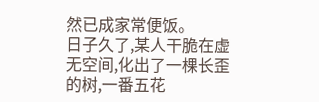然已成家常便饭。
日子久了,某人干脆在虚无空间,化出了一棵长歪的树,一番五花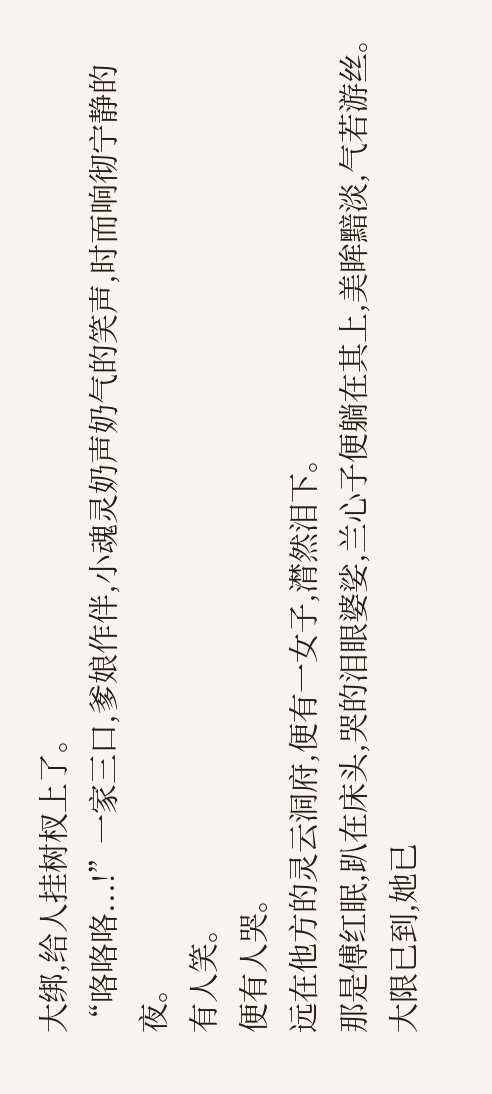大绑,给人挂树杈上了。
“咯咯咯...!”一家三口,爹娘作伴,小魂灵奶声奶气的笑声,时而响彻宁静的夜。
有人笑。
便有人哭。
远在他方的灵云洞府,便有一女子,潸然泪下。
那是傅红眠,趴在床头,哭的泪眼婆娑,兰心子便躺在其上,美眸黯淡,气若游丝。
大限已到,她已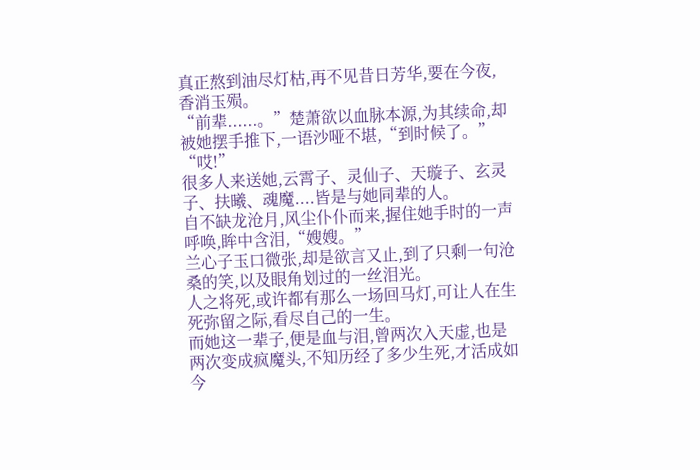真正熬到油尽灯枯,再不见昔日芳华,要在今夜,香消玉殒。
“前辈......。”楚萧欲以血脉本源,为其续命,却被她摆手推下,一语沙哑不堪,“到时候了。”
“哎!”
很多人来送她,云霄子、灵仙子、天璇子、玄灵子、扶曦、魂魔....皆是与她同辈的人。
自不缺龙沧月,风尘仆仆而来,握住她手时的一声呼唤,眸中含泪,“嫂嫂。”
兰心子玉口微张,却是欲言又止,到了只剩一句沧桑的笑,以及眼角划过的一丝泪光。
人之将死,或许都有那么一场回马灯,可让人在生死弥留之际,看尽自己的一生。
而她这一辈子,便是血与泪,曾两次入天虚,也是两次变成疯魔头,不知历经了多少生死,才活成如今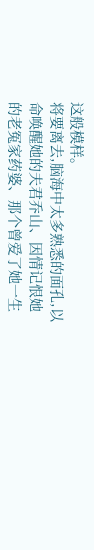这般模样。
将要离去,脑海中太多熟悉的面孔,以命唤醒她的夫君乔山、因情记恨她的老冤家药婆、那个曾爱了她一生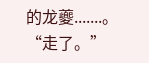的龙夔.......。
“走了。”